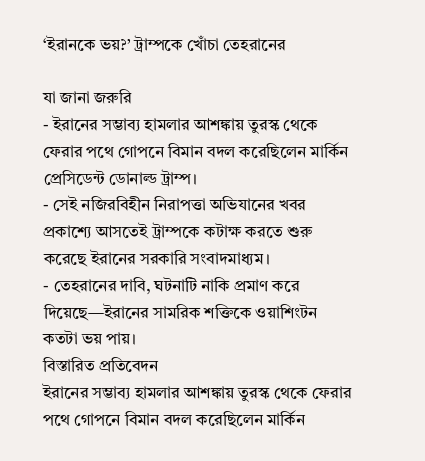‘ইরানকে ভয়?’ ট্রাম্পকে খোঁচা তেহরানের

যা জানা জরুরি
- ইরানের সম্ভাব্য হামলার আশঙ্কায় তুরস্ক থেকে ফেরার পথে গোপনে বিমান বদল করেছিলেন মার্কিন প্রেসিডেন্ট ডোনাল্ড ট্রাম্প।
- সেই নজিরবিহীন নিরাপত্তা অভিযানের খবর প্রকাশ্যে আসতেই ট্রাম্পকে কটাক্ষ করতে শুরু করেছে ইরানের সরকারি সংবাদমাধ্যম।
- তেহরানের দাবি, ঘটনাটি নাকি প্রমাণ করে দিয়েছে—ইরানের সামরিক শক্তিকে ওয়াশিংটন কতটা ভয় পায়।
বিস্তারিত প্রতিবেদন
ইরানের সম্ভাব্য হামলার আশঙ্কায় তুরস্ক থেকে ফেরার পথে গোপনে বিমান বদল করেছিলেন মার্কিন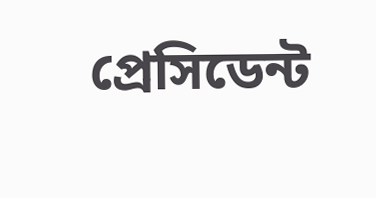প্রেসিডেন্ট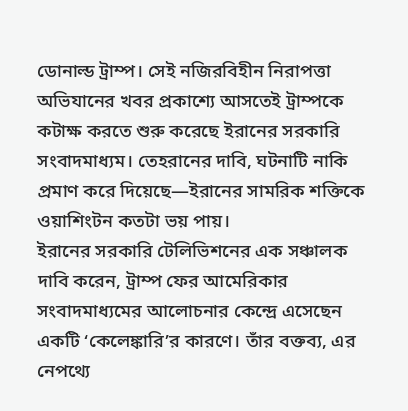ডোনাল্ড ট্রাম্প। সেই নজিরবিহীন নিরাপত্তা অভিযানের খবর প্রকাশ্যে আসতেই ট্রাম্পকে কটাক্ষ করতে শুরু করেছে ইরানের সরকারি সংবাদমাধ্যম। তেহরানের দাবি, ঘটনাটি নাকি প্রমাণ করে দিয়েছে—ইরানের সামরিক শক্তিকে ওয়াশিংটন কতটা ভয় পায়।
ইরানের সরকারি টেলিভিশনের এক সঞ্চালক দাবি করেন, ট্রাম্প ফের আমেরিকার সংবাদমাধ্যমের আলোচনার কেন্দ্রে এসেছেন একটি ‘কেলেঙ্কারি’র কারণে। তাঁর বক্তব্য, এর নেপথ্যে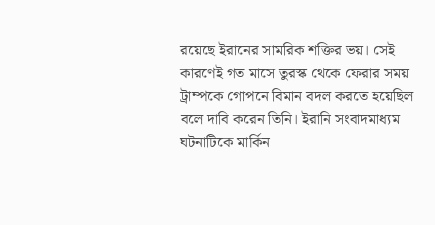রয়েছে ইরানের সামরিক শক্তির ভয়। সেই কারণেই গত মাসে তুরস্ক থেকে ফেরার সময় ট্রাম্পকে গোপনে বিমান বদল করতে হয়েছিল বলে দাবি করেন তিনি। ইরানি সংবাদমাধ্যম ঘটনাটিকে মার্কিন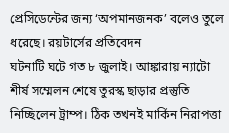প্রেসিডেন্টের জন্য ‘অপমানজনক’ বলেও তুলে ধরেছে। রয়টার্সের প্রতিবেদন
ঘটনাটি ঘটে গত ৮ জুলাই। আঙ্কারায় ন্যাটো শীর্ষ সম্মেলন শেষে তুরস্ক ছাড়ার প্রস্তুতি নিচ্ছিলেন ট্রাম্প। ঠিক তখনই মার্কিন নিরাপত্তা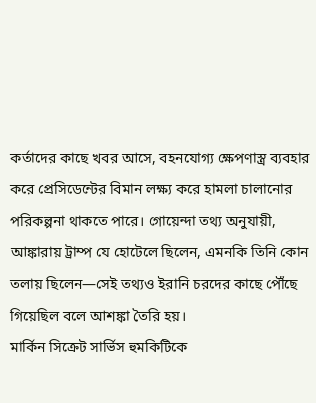কর্তাদের কাছে খবর আসে, বহনযোগ্য ক্ষেপণাস্ত্র ব্যবহার করে প্রেসিডেন্টের বিমান লক্ষ্য করে হামলা চালানোর পরিকল্পনা থাকতে পারে। গোয়েন্দা তথ্য অনুযায়ী, আঙ্কারায় ট্রাম্প যে হোটেলে ছিলেন, এমনকি তিনি কোন তলায় ছিলেন—সেই তথ্যও ইরানি চরদের কাছে পৌঁছে গিয়েছিল বলে আশঙ্কা তৈরি হয়।
মার্কিন সিক্রেট সার্ভিস হুমকিটিকে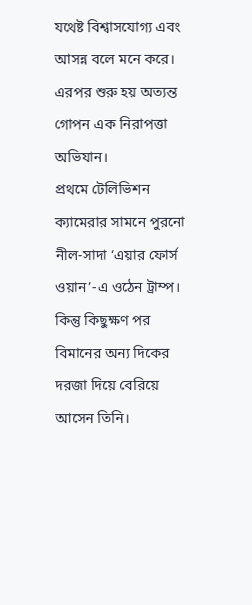যথেষ্ট বিশ্বাসযোগ্য এবং আসন্ন বলে মনে করে। এরপর শুরু হয় অত্যন্ত গোপন এক নিরাপত্তা অভিযান।
প্রথমে টেলিভিশন ক্যামেরার সামনে পুরনো নীল-সাদা ‘এয়ার ফোর্স ওয়ান’-এ ওঠেন ট্রাম্প। কিন্তু কিছুক্ষণ পর বিমানের অন্য দিকের দরজা দিয়ে বেরিয়ে আসেন তিনি।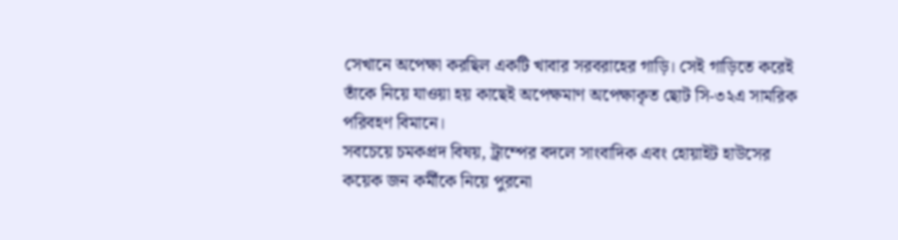সেখানে অপেক্ষা করছিল একটি খাবার সরবরাহের গাড়ি। সেই গাড়িতে করেই তাঁকে নিয়ে যাওয়া হয় কাছেই অপেক্ষমাণ অপেক্ষাকৃত ছোট সি-৩২এ সামরিক পরিবহণ বিমানে।
সবচেয়ে চমকপ্রদ বিষয়, ট্রাম্পের বদলে সাংবাদিক এবং হোয়াইট হাউসের কয়েক জন কর্মীকে নিয়ে পুরনো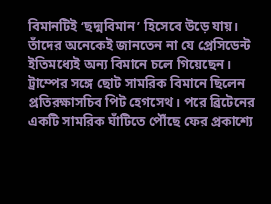বিমানটিই ‘ছদ্মবিমান’ হিসেবে উড়ে যায়। তাঁদের অনেকেই জানতেন না যে প্রেসিডেন্ট ইতিমধ্যেই অন্য বিমানে চলে গিয়েছেন।
ট্রাম্পের সঙ্গে ছোট সামরিক বিমানে ছিলেন প্রতিরক্ষাসচিব পিট হেগসেথ। পরে ব্রিটেনের একটি সামরিক ঘাঁটিতে পৌঁছে ফের প্রকাশ্যে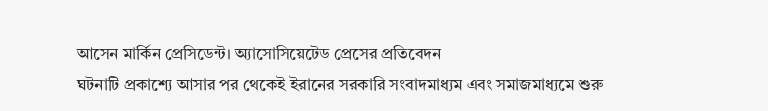আসেন মার্কিন প্রেসিডেন্ট। অ্যাসোসিয়েটেড প্রেসের প্রতিবেদন
ঘটনাটি প্রকাশ্যে আসার পর থেকেই ইরানের সরকারি সংবাদমাধ্যম এবং সমাজমাধ্যমে শুরু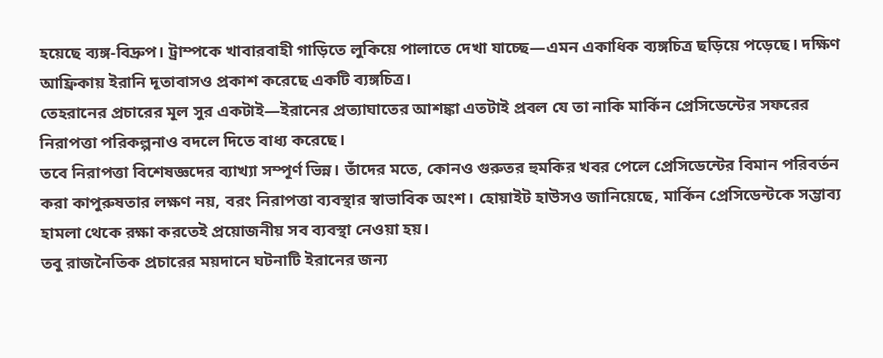হয়েছে ব্যঙ্গ-বিদ্রুপ। ট্রাম্পকে খাবারবাহী গাড়িতে লুকিয়ে পালাতে দেখা যাচ্ছে—এমন একাধিক ব্যঙ্গচিত্র ছড়িয়ে পড়েছে। দক্ষিণ আফ্রিকায় ইরানি দূতাবাসও প্রকাশ করেছে একটি ব্যঙ্গচিত্র।
তেহরানের প্রচারের মূল সুর একটাই—ইরানের প্রত্যাঘাতের আশঙ্কা এতটাই প্রবল যে তা নাকি মার্কিন প্রেসিডেন্টের সফরের নিরাপত্তা পরিকল্পনাও বদলে দিতে বাধ্য করেছে।
তবে নিরাপত্তা বিশেষজ্ঞদের ব্যাখ্যা সম্পূর্ণ ভিন্ন। তাঁদের মতে, কোনও গুরুতর হুমকির খবর পেলে প্রেসিডেন্টের বিমান পরিবর্তন করা কাপুরুষতার লক্ষণ নয়, বরং নিরাপত্তা ব্যবস্থার স্বাভাবিক অংশ। হোয়াইট হাউসও জানিয়েছে, মার্কিন প্রেসিডেন্টকে সম্ভাব্য হামলা থেকে রক্ষা করতেই প্রয়োজনীয় সব ব্যবস্থা নেওয়া হয়।
তবু রাজনৈতিক প্রচারের ময়দানে ঘটনাটি ইরানের জন্য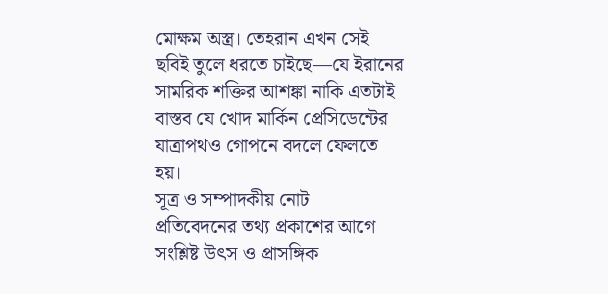মোক্ষম অস্ত্র। তেহরান এখন সেই ছবিই তুলে ধরতে চাইছে—যে ইরানের সামরিক শক্তির আশঙ্কা নাকি এতটাই বাস্তব যে খোদ মার্কিন প্রেসিডেন্টের যাত্রাপথও গোপনে বদলে ফেলতে হয়।
সূত্র ও সম্পাদকীয় নোট
প্রতিবেদনের তথ্য প্রকাশের আগে সংশ্লিষ্ট উৎস ও প্রাসঙ্গিক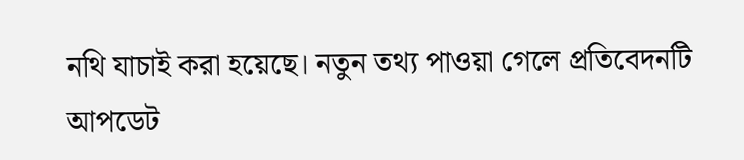নথি যাচাই করা হয়েছে। নতুন তথ্য পাওয়া গেলে প্রতিবেদনটি আপডেট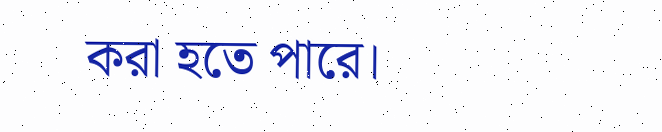করা হতে পারে।